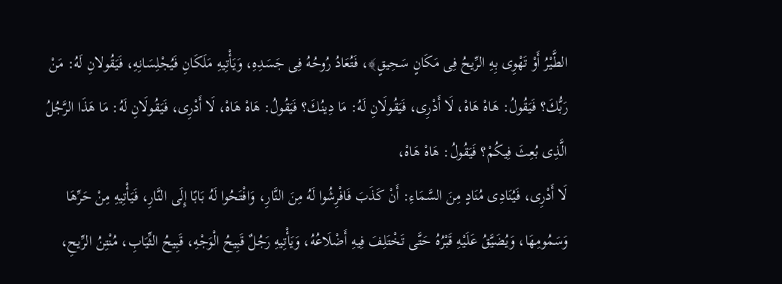الطَّيْرُ أَوْ تَهْوِى بِهِ الرِّيحُ فِى مَكَانٍ سَحِيقٍ﴾، فَتُعَادُ رُوحُهُ فِى جَسَدِهِ، وَيَأْتِيهِ مَلَكَانِ فَيُجْلِسَانِهِ، فَيَقُولانِ لَهُ: مَنْ رَبُّكَ؟ فَيَقُولُ: هَاهْ هَاهْ، لَا أَدْرِى، فَيَقُولَانِ لَهُ: مَا دِينُكَ؟ فَيَقُولُ: هَاهْ هَاهْ، لَا أَدْرِى، فَيَقُولَانِ لَهُ: مَا هَذَا الرَّجُلُ الَّذِى بُعِثَ فِيكُمْ؟ فَيَقُولُ: هَاهْ هَاهْ،
لَا أَدْرِى، فَيُنَادِى مُنَادٍ مِنَ السَّمَاءِ: أَنْ كَذَبَ فَافْرِشُوا لَهُ مِنَ النَّارِ، وَافْتَحُوا لَهُ بَابًا إِلَى النَّارِ، فَيَأْتِيهِ مِنْ حَرِّهَا وَسَمُومِهَا، وَيُضَيَّقُ عَلَيْهِ قَبْرُهُ حَتَّى تَخْتَلِفَ فِيهِ أَضْلَاعُهُ، وَيَأْتِيهِ رَجُلٌ قَبِيحُ الْوَجْهِ، قَبِيحُ الثِّيَابِ، مُنْتِنُ الرِّيحِ،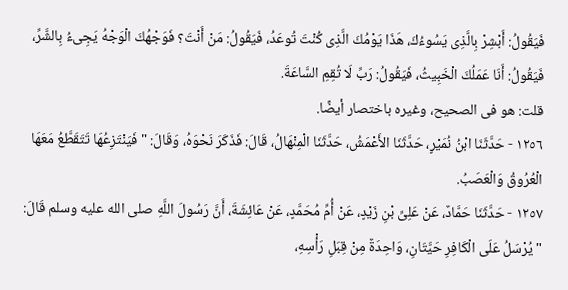فَيَقُولُ: أَبْشِرْ بِالَّذِى يَسُوءُكَ، هَذَا يَوْمُكَ الَّذِى كُنْتَ تُوعَدُ، فَيَقُولُ: مَنْ أَنْتَ؟ فَوَجْهُكَ الْوَجْهُ يَجِىءُ بِالشَّرِّ، فَيَقُولُ: أَنَا عَمَلُكَ الْخَبِيثُ، فَيَقُولُ: رَبِّ لَا تُقِمِ السَّاعَةَ.
قلت: هو فى الصحيح، وغيره باختصار أيضًا.
١٢٥٦ - حَدَّثَنَا ابْنُ نُمَيْرٍ، حَدَّثَنَا الأَعْمَشُ، حَدَّثَنَا الْمِنْهَالُ، قَالَ: فَذَكَرَ نَحْوَهُ، وَقَالَ: "فَيَنْتَزِعُهَا تَتَقَطَّعُ مَعَهَا الْعُرُوقُ وَالْعَصَبُ.
١٢٥٧ - حَدَّثَنَا حَمَّادٌ، عَنْ عَلِىِّ بْنِ زَيْدٍ، عَنْ أُمِّ مُحَمَّدٍ، عَنْ عَائِشَةَ، أَنَّ رَسُولَ اللَّهِ صلى الله عليه وسلم قَالَ: "يُرْسَلُ عَلَى الْكَافِرِ حَيَّتَانِ، وَاحِدَةٌ مِنْ قِبَلِ رَأْسِهِ،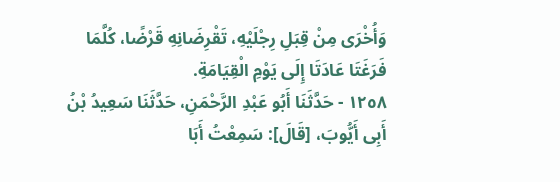وَأُخْرَى مِنْ قِبَلِ رِجْلَيْهِ، تَقْرِضَانِهِ قَرْضًا، كُلَّمَا فَرَغَتَا عَادَتَا إِلَى يَوْمِ الْقِيَامَةِ.
١٢٥٨ - حَدَّثَنَا أَبُو عَبْدِ الرَّحْمَنِ، حَدَّثَنَا سَعِيدُ بْنُ أَبِى أَيُّوبَ، [قَالَ]: سَمِعْتُ أَبَا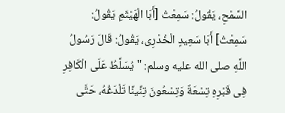السَّمْحِ، يَقُولُ: سَمِعْتُ [أَبَا الْهَيْثَمِ يَقُولُ: سَمِعْتُ] أَبَا سَعِيدٍ الْخُدْرِى، يَقُولُ: قَالَ رَسُولُ اللَّهِ صلى الله عليه وسلم: "يُسَلَّطُ عَلَى الْكَافِرِ فِى قَبْرِهِ تِسْعَةٌ وَتِسْعُونَ تِنِّينًا تَلْدَغُهُ، حَتَّى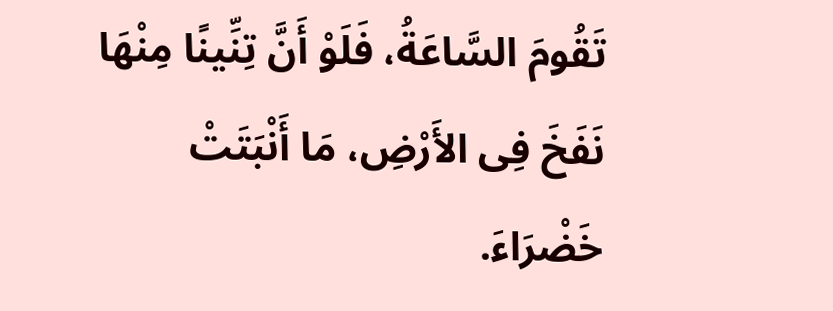تَقُومَ السَّاعَةُ، فَلَوْ أَنَّ تِنِّينًا مِنْهَا نَفَخَ فِى الأَرْضِ، مَا أَنْبَتَتْ خَضْرَاءَ.